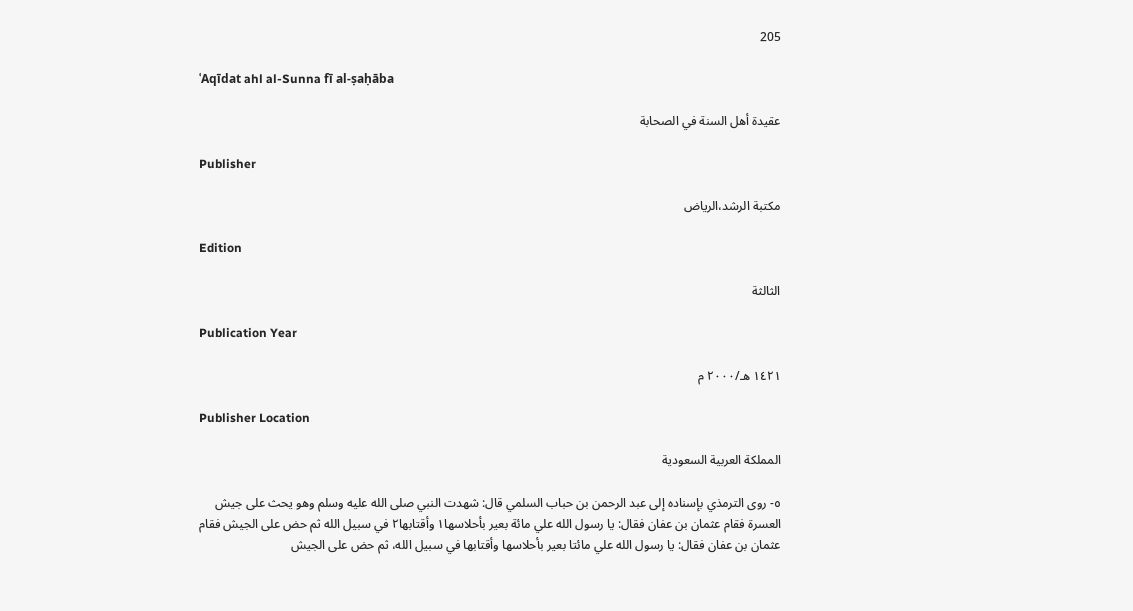205

ʿAqīdat ahl al-Sunna fī al-ṣaḥāba

عقيدة أهل السنة في الصحابة

Publisher

مكتبة الرشد،الرياض

Edition

الثالثة

Publication Year

١٤٢١ هـ/٢٠٠٠ م

Publisher Location

المملكة العربية السعودية

٥- روى الترمذي بإسناده إلى عبد الرحمن بن حباب السلمي قال: شهدت النبي صلى الله عليه وسلم وهو يحث على جيش العسرة فقام عثمان بن عفان فقال: يا رسول الله علي مائة بعير بأحلاسها١ وأقتابها٢ في سبيل الله ثم حض على الجيش فقام عثمان بن عفان فقال: يا رسول الله علي مائتا بعير بأحلاسها وأقتابها في سبيل الله، ثم حض على الجيش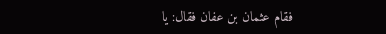فقام عثمان بن عفان فقال: يا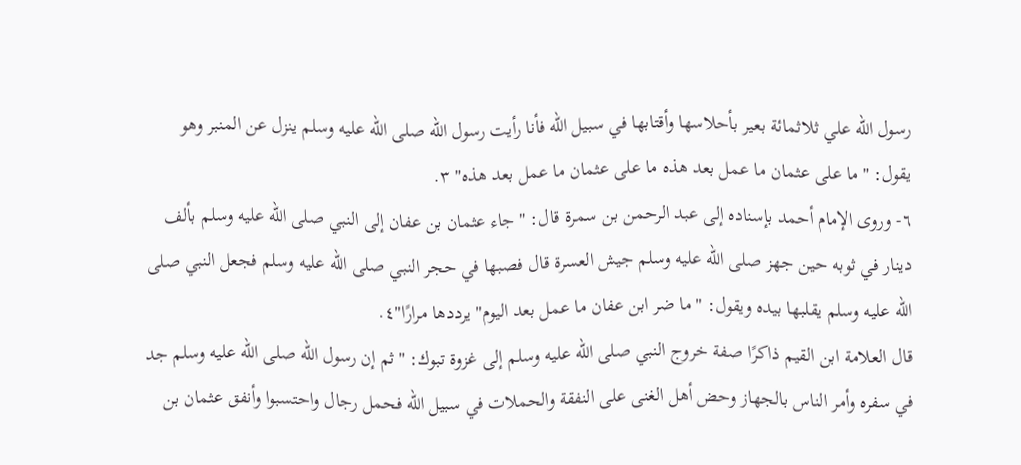رسول الله علي ثلاثمائة بعير بأحلاسها وأقتابها في سبيل الله فأنا رأيت رسول الله صلى الله عليه وسلم ينزل عن المنبر وهو يقول: "ما على عثمان ما عمل بعد هذه ما على عثمان ما عمل بعد هذه" ٣.
٦- وروى الإمام أحمد بإسناده إلى عبد الرحمن بن سمرة قال: "جاء عثمان بن عفان إلى النبي صلى الله عليه وسلم بألف دينار في ثوبه حين جهز صلى الله عليه وسلم جيش العسرة قال فصبها في حجر النبي صلى الله عليه وسلم فجعل النبي صلى الله عليه وسلم يقلبها بيده ويقول: "ما ضر ابن عفان ما عمل بعد اليوم" يرددها مرارًا"٤.
قال العلامة ابن القيم ذاكرًا صفة خروج النبي صلى الله عليه وسلم إلى غزوة تبوك: "ثم إن رسول الله صلى الله عليه وسلم جد في سفره وأمر الناس بالجهاز وحض أهل الغنى على النفقة والحملات في سبيل الله فحمل رجال واحتسبوا وأنفق عثمان بن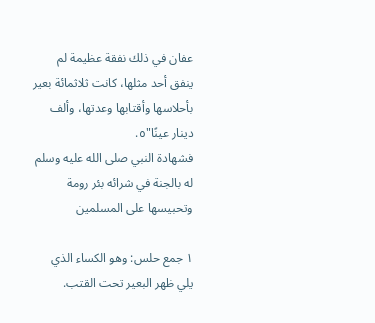عفان في ذلك نفقة عظيمة لم ينفق أحد مثلها، كانت ثلاثمائة بعير بأحلاسها وأقتابها وعدتها، وألف دينار عينًا"٥.
فشهادة النبي صلى الله عليه وسلم له بالجنة في شرائه بئر رومة وتحبيسها على المسلمين

١ جمع حلس: وهو الكساء الذي يلي ظهر البعير تحت القتب.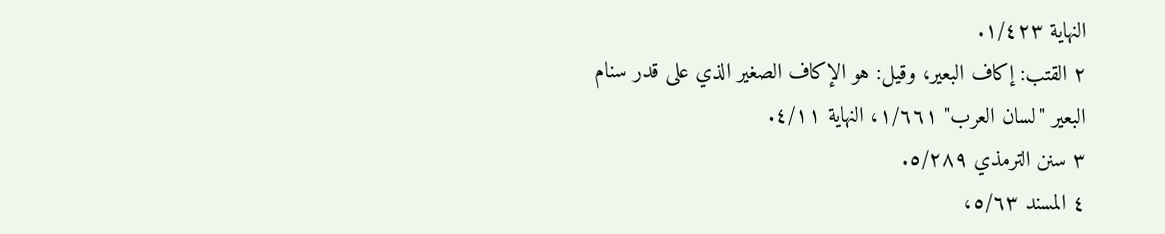النهاية ١/٤٢٣.
٢ القتب: إكاف البعير، وقيل: هو الإكاف الصغير الذي على قدر سنام البعير "لسان العرب" ١/٦٦١، النهاية ٤/١١.
٣ سنن الترمذي ٥/٢٨٩.
٤ المسند ٥/٦٣،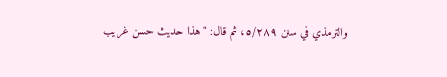والترمذي في سنن ٥/٢٨٩، ثم قال: "هذا حديث حسن غريب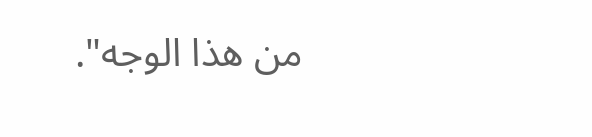من هذا الوجه".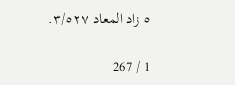٥ زاد المعاد ٣/٥٢٧.

1 / 267